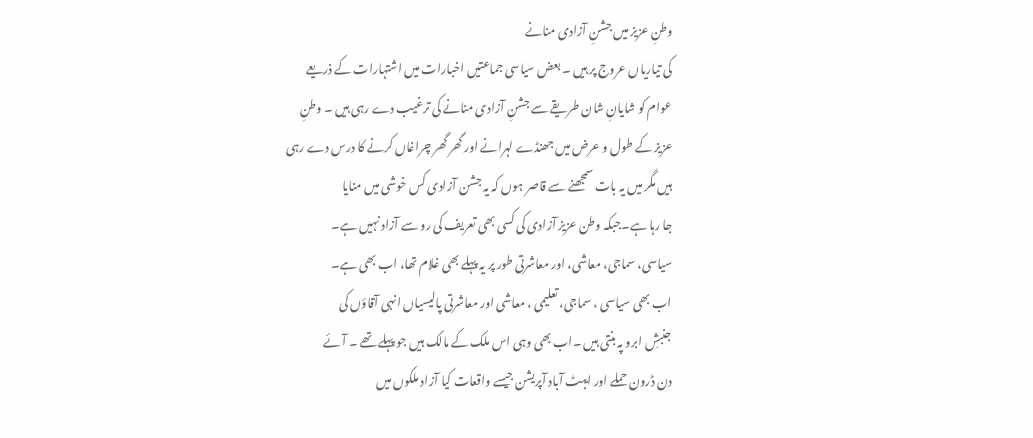وطنِ عزیز میں جشنِ آزادی منانے
کی تیاریاں عروج پر ہیں ۔ بعض سیاسی جماعتیں اخبارات میں اشتہارات کے ذریعے
عوام کو شایانِ شان طریقے سے جشنِ آزادی منانے کی ترغیب دے رہی ہیں ۔ وطنِ
عزیز کے طول و عرض میں جھنڈے لہرانے اور گھر گھر چراغاں کرنے کا درس دے رہی
ہیں مگر میں یہ بات سمجھنے سے قاصر ہوں کہ یہ جشن آزادی کس خوشی میں منایا
جا رہا ہے۔جبکہ وطن عزیز آزادی کی کسی بھی تعریف کی رو سے آزاد نہیں ہے۔
سیاسی، سماجی، معاشی، اور معاشرتی طور پر یہ پہلے بھی غلام تھا، اب بھی ہے۔
اب بھی سیاسی ، سماجی، تعلیمی ، معاشی اور معاشرتی پالیسیاں انہی آقاؤں کی
جنبشِ ابرو پہ بنتی ہیں ۔اب بھی وہی اس ملک کے مالک ہیں جو پہلے تھے ۔ آئے
دن ڈرون حملے اور ایبٹ آباد آپریشن جیسے واقعات کیا آزاد ملکوں میں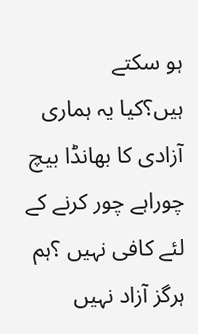ہو سکتے
ہیں؟کیا یہ ہماری آزادی کا بھانڈا بیچ چوراہے چور کرنے کے لئے کافی نہیں ؟ہم
ہرگز آزاد نہیں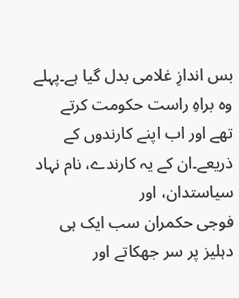بس اندازِ غلامی بدل گیا ہے۔پہلے وہ براہِ راست حکومت کرتے
تھے اور اب اپنے کارندوں کے ذریعے۔ان کے یہ کارندے، نام نہاد سیاستدان، اور
فوجی حکمران سب ایک ہی دہلیز پر سر جھکاتے اور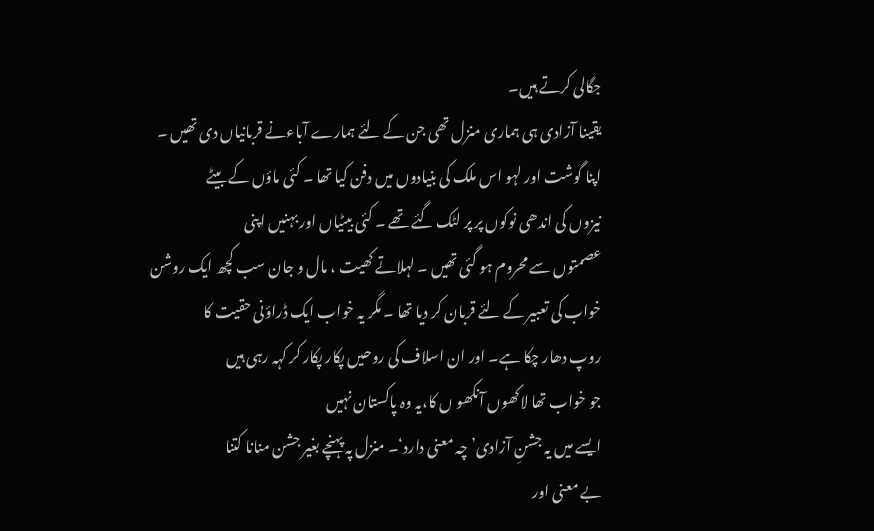جگالی کرتے ہیں۔
یقینا آزادی ہی ہماری منزل تھی جن کے لئے ہمارے آباءنے قربانیاں دی تھیں ۔
اپنا گوشت اور لہو اس ملک کی بنیادوں میں دفن کیا تھا ۔ کئی ماؤں کے بیٹے
نیزوں کی اندھی نوکوں پر پر لٹک گئے تھے ۔ کئی بیٹیاں اور بہنیں اپنی
عصمتوں سے محروم ہو گئی تھیں ۔ لہلاتے کھیت ، مال و جان سب کچھ ایک روشن
خواب کی تعبیر کے لئے قربان کر دیا تھا ۔ مگر یہ خواب ایک ڈراؤنی حقیت کا
روپ دھار چکا ہے۔ اور ان اسلاف کی روحیں پکار پکار کر کہہ رہی ہیں
جو خواب تھا لاکھوں آنکھو ں کا،یہ وہ پاکستان نہیں
ایسے میں یہ جشنِ آزادی’ چہ معنی دارد‘۔ منزل پہ پہنچے بغیر جشن منانا کتنا
بے معنی اور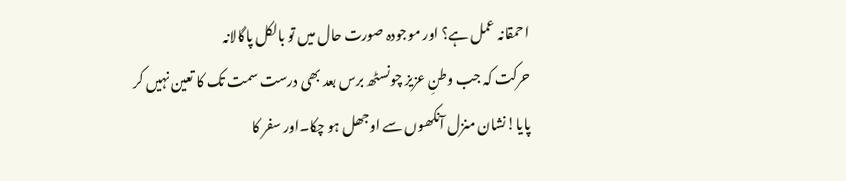احمقانہ عمل ہے؟ اور موجودہ صورت حال میں تو بالکل پاگالانہ
حرکت کہ جب وطنِ عزیز چونسٹھ برس بعد بھی درست سمت تک کا تعین نہیں کر
پایا!نشان منزل آنکھوں سے اوجھل ہو چکا۔اور سفر کا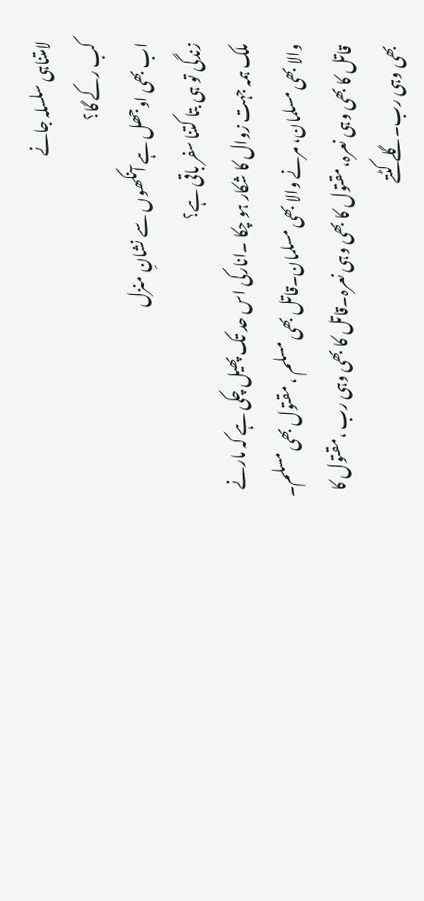لامتناہی سلسلہ جانے
کب رکے گا؟
اب بھی اوجھل ہے آنکھوں سے نشانِ منزل
زندگی تو ہی بتا کتنا سفر باقی ہے؟
ملک ہمہ جہت زوال کا شکار ہو چکا ۔انارکی اس حد تک پھیل چکی ہے کہ مارنے
والا بھی مسلمان، مرنے والا بھی مسلمان۔قاتل بھی مسلم ، مقتول بھی مسلم۔
قاتل کا بھی وہی نعرہ،مقتول کا بھی وہی نعرہ۔قاتل کا بھی وہی رب ،مقتول کا
بھی وہی رب۔گلے کٹتے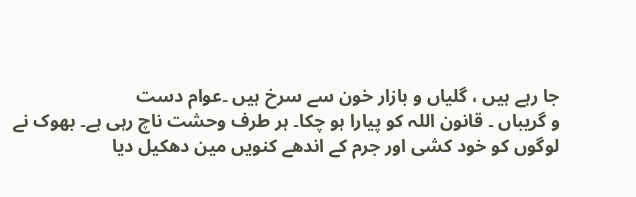جا رہے ہیں ، گلیاں و بازار خون سے سرخ ہیں ۔عوام دست
و گریباں ۔ قانون اللہ کو پیارا ہو چکا۔ ہر طرف وحشت ناچ رہی ہے۔ بھوک نے
لوگوں کو خود کشی اور جرم کے اندھے کنویں مین دھکیل دیا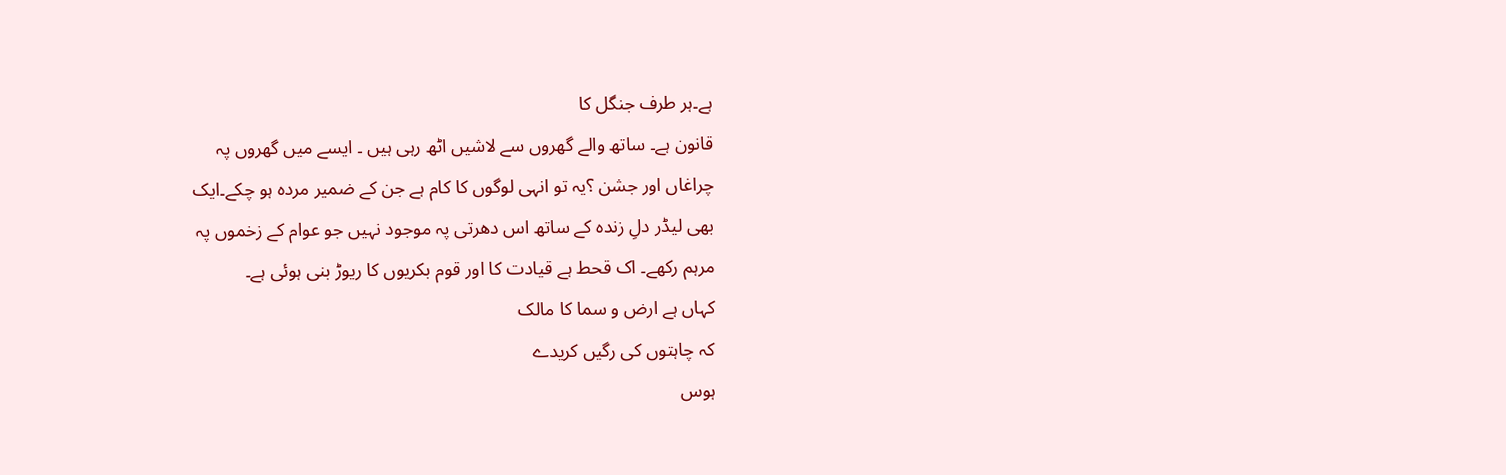ہے۔ہر طرف جنگل کا
قانون ہے۔ ساتھ والے گھروں سے لاشیں اٹھ رہی ہیں ۔ ایسے میں گھروں پہ
چراغاں اور جشن ؟یہ تو انہی لوگوں کا کام ہے جن کے ضمیر مردہ ہو چکے۔ایک
بھی لیڈر دلِ زندہ کے ساتھ اس دھرتی پہ موجود نہیں جو عوام کے زخموں پہ
مرہم رکھے۔ اک قحط ہے قیادت کا اور قوم بکریوں کا ریوڑ بنی ہوئی ہے۔
کہاں ہے ارض و سما کا مالک
کہ چاہتوں کی رگیں کریدے
ہوس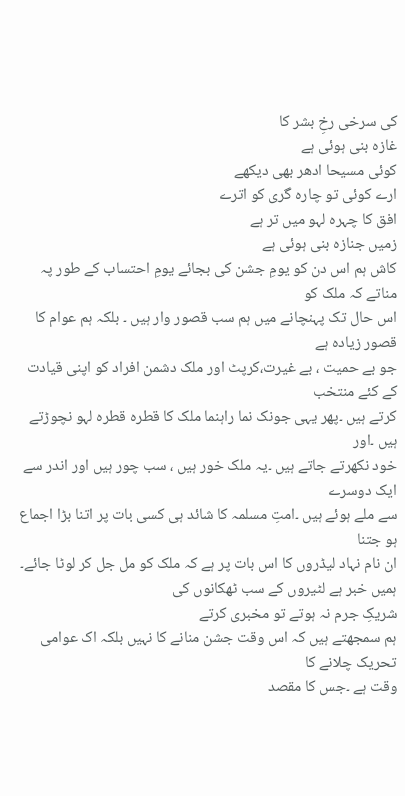کی سرخی رخِ بشر کا
غازہ بنی ہوئی ہے
کوئی مسیحا ادھر بھی دیکھے
ارے کوئی تو چارہ گری کو اترے
افق کا چہرہ لہو میں تر ہے
زمیں جنازہ بنی ہوئی ہے
کاش ہم اس دن کو یومِ جشن کی بجائے یومِ احتساب کے طور پہ مناتے کہ ملک کو
اس حال تک پہنچانے میں ہم سب قصور وار ہیں ۔ بلکہ ہم عوام کا قصور زیادہ ہے
جو بے حمیت ، بے غیرت،کرپٹ اور ملک دشمن افراد کو اپنی قیادت کے کئے منتخب
کرتے ہیں ۔پھر یہی جونک نما راہنما ملک کا قطرہ قطرہ لہو نچوڑتے ہیں ۔اور
خود نکھرتے جاتے ہیں ۔یہ ملک خور ہیں ، سب چور ہیں اور اندر سے ایک دوسرے
سے ملے ہوئے ہیں ۔امتِ مسلمہ کا شائد ہی کسی بات پر اتنا بڑا اجماع ہو جتنا
ان نام نہاد لیڈروں کا اس بات پر ہے کہ ملک کو مل جل کر لوٹا جائے۔
ہمیں خبر ہے لٹیروں کے سب ٹھکانوں کی
شریکِ جرم نہ ہوتے تو مخبری کرتے
ہم سمجھتے ہیں کہ اس وقت جشن منانے کا نہیں بلکہ اک عوامی تحریک چلانے کا
وقت ہے ۔جس کا مقصد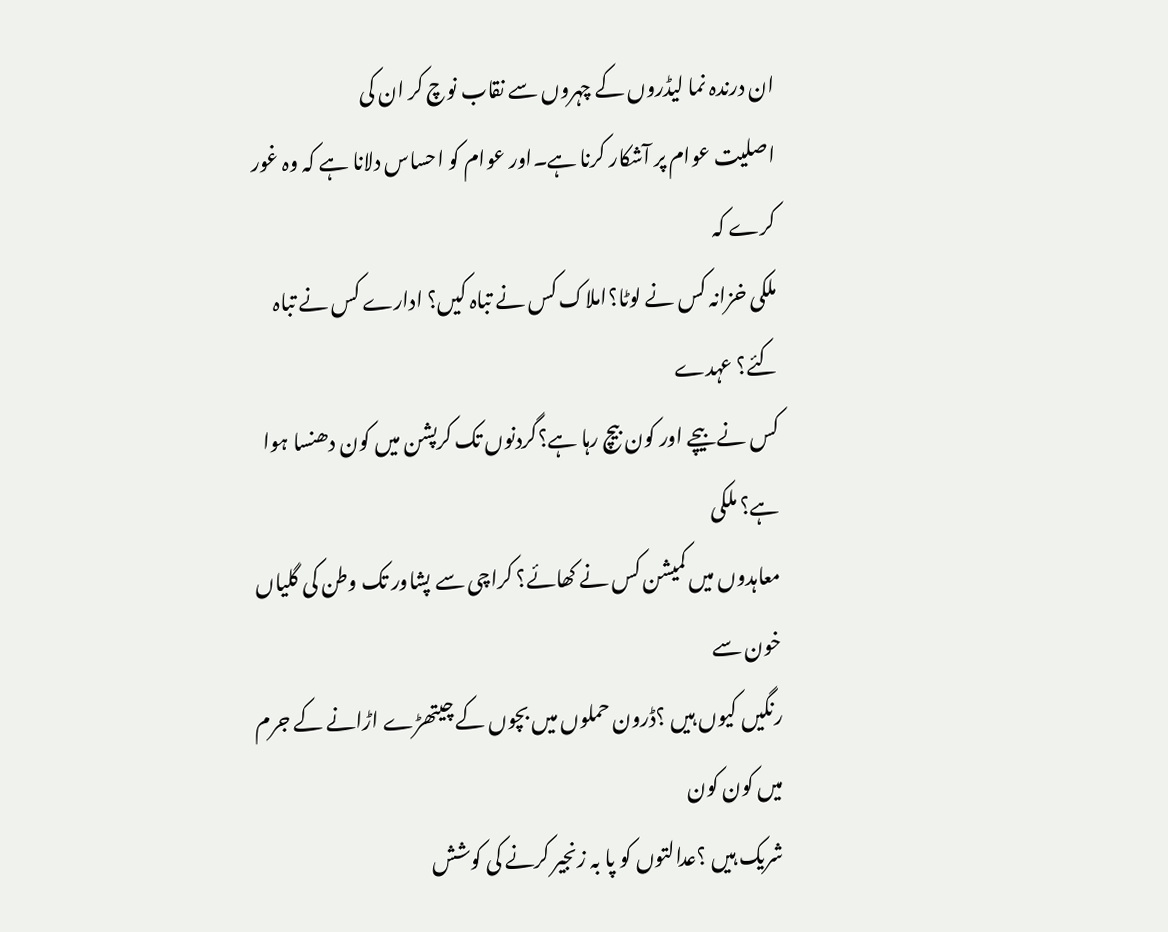ان درندہ نما لیڈروں کے چہروں سے نقاب نوچ کر ان کی
اصلیت عوام پر آشکار کرنا ہے۔اور عوام کو احساس دلانا ہے کہ وہ غور کرے کہ
ملکی خزانہ کس نے لوٹا؟املاک کس نے تباہ کیں؟ ادارے کس نے تباہ کئے؟ عہدے
کس نے بیچے اور کون بیچ رہا ہے؟گردنوں تک کرپشن میں کون دھنسا ہوا ہے؟ ملکی
معاہدوں میں کمیشن کس نے کھائے؟ کراچی سے پشاور تک وطن کی گلیاں خون سے
رنگیں کیوں ہیں ؟ڈرون حملوں میں بچوں کے چیتھڑے اڑانے کے جرم میں کون کون
شریک ہیں ؟عدالتوں کو پا بہ زنجیر کرنے کی کوشش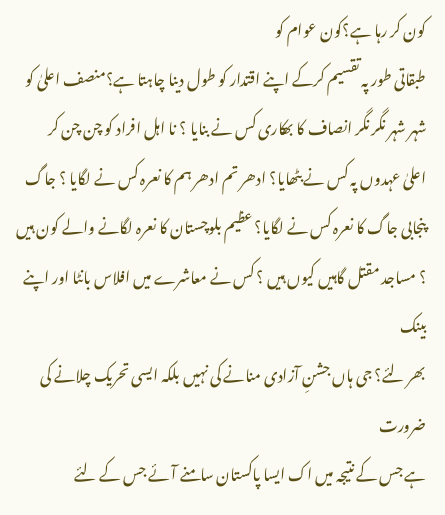کون کر رہا ہے؟کون عوام کو
طبقاتی طور پہ تقسیم کرکے اپنے اقتدار کو طول دینا چاہتا ہے؟منصف اعلیٰ کو
شہر شہر نگر نگر انصاف کا بھکاری کس نے بنایا ؟ نا اہل افراد کو چن چن کر
اعلیٰ عہدوں پہ کس نے بٹھایا؟ ادھر تم ادھر ہم کا نعرہ کس نے لگایا ؟ جاگ
پنجابی جاگ کا نعرہ کس نے لگایا؟ عظیم بلوچستان کا نعرہ لگانے والے کون ہیں
؟ مساجد مقتل گاہیں کیوں ہیں ؟ کس نے معاشرے میں افلاس بانٹا اور اپنے بینک
بھر لئے؟ جی ہاں جشنِ آزادی منانے کی نہیں بلکہ ایسی تحریک چلانے کی ضرورت
ہے جس کے نتیجہ میں اک ایسا پاکستان سامنے آئے جس کے لئے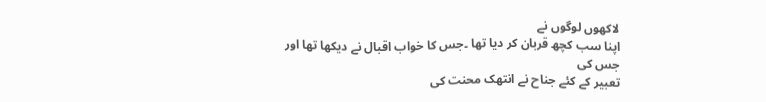لاکھوں لوگوں نے
اپنا سب کچھ قربان کر دیا تھا ۔جس کا خواب اقبال نے دیکھا تھا اور جس کی
تعبیر کے کئے جناح نے انتھک محنت کی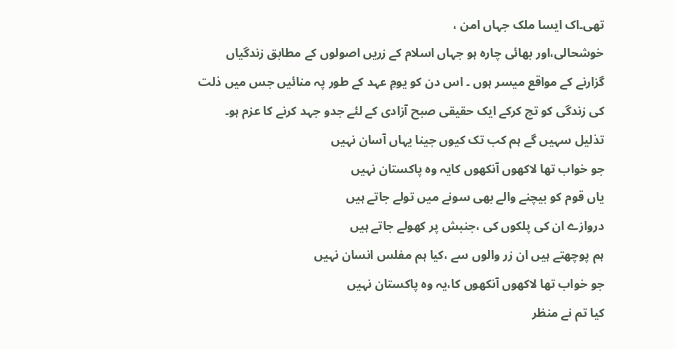تھی۔اک ایسا ملک جہاں امن ،
خوشحالی،اور بھائی چارہ ہو جہاں اسلام کے زریں اصولوں کے مطابق زندگیاں
گزارنے کے مواقع میسر ہوں ۔ اس دن کو یومِ عہد کے طور پہ منائیں جس میں ذلت
کی زندگی کو تج کرکے ایک حقیقی صبح آزادی کے لئے جدو جہد کرنے کا عزم ہو۔
تذلیل سہیں گے ہم کب تک کیوں جینا یہاں آسان نہیں
جو خواب تھا لاکھوں آنکھوں کایہ وہ پاکستان نہیں
یاں قوم کو بیچنے والے بھی سونے میں تولے جاتے ہیں
دروازے ان کی پلکوں کی ،جنبش پر کھولے جاتے ہیں
ہم پوچھتے ہیں ان زر والوں سے ،کیا ہم مفلس انسان نہیں
جو خواب تھا لاکھوں آنکھوں کا،یہ وہ پاکستان نہیں
کیا تم نے منظر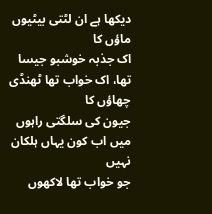دیکھا ہے ان لٹتی بیٹیوں ماؤں کا
اک جذبہ خوشبو جیسا تھا، اک خواب تھا ٹھنڈی چھاؤں کا
جیون کی سلگتی راہوں میں اب کون یہاں ہلکان نہیں
جو خواب تھا لاکھوں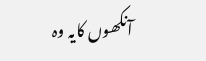آنکھوں کایہ وہ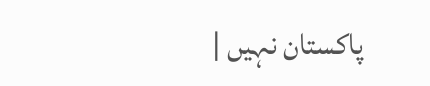پاکستان نہیں |